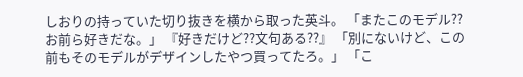しおりの持っていた切り抜きを横から取った英斗。 「またこのモデル??お前ら好きだな。」 『好きだけど??文句ある??』 「別にないけど、この前もそのモデルがデザインしたやつ買ってたろ。」 「こ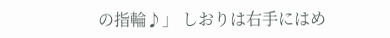の指輪♪」 しおりは右手にはめ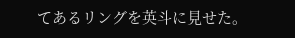てあるリングを英斗に見せた。